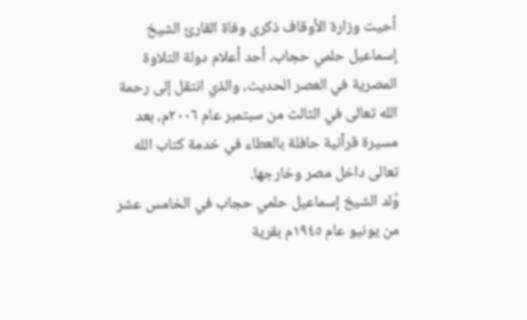أحيت وزارة الأوقاف ذكرى وفاة القارئ الشيخ إسماعيل حلمي حجاب، أحد أعلام دولة التلاوة المصرية في العصر الحديث، والذي انتقل إلى رحمة الله تعالى في الثالث من سبتمبر عام ٢٠٠٦م، بعد مسيرة قرآنية حافلة بالعطاء في خدمة كتاب الله تعالى داخل مصر وخارجها.
وُلد الشيخ إسماعيل حلمي حجاب في الخامس عشر من يونيو عام ١٩٤٥م بقرية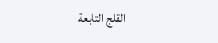القلج التابعة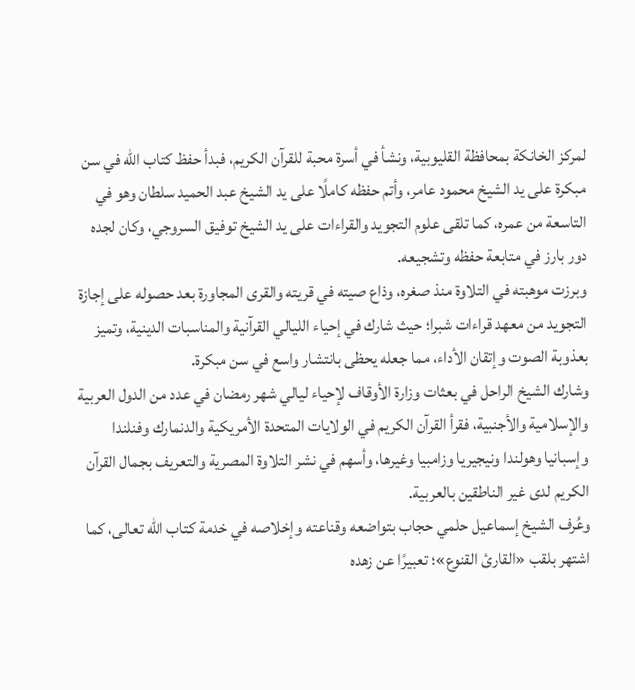لمركز الخانكة بمحافظة القليوبية، ونشأ في أسرة محبة للقرآن الكريم، فبدأ حفظ كتاب الله في سن مبكرة على يد الشيخ محمود عامر، وأتم حفظه كاملًا على يد الشيخ عبد الحميد سلطان وهو في التاسعة من عمره، كما تلقى علوم التجويد والقراءات على يد الشيخ توفيق السروجي، وكان لجده دور بارز في متابعة حفظه وتشجيعه.
وبرزت موهبته في التلاوة منذ صغره، وذاع صيته في قريته والقرى المجاورة بعد حصوله على إجازة التجويد من معهد قراءات شبرا؛ حيث شارك في إحياء الليالي القرآنية والمناسبات الدينية، وتميز بعذوبة الصوت وإتقان الأداء، مما جعله يحظى بانتشار واسع في سن مبكرة.
وشارك الشيخ الراحل في بعثات وزارة الأوقاف لإحياء ليالي شهر رمضان في عدد من الدول العربية والإسلامية والأجنبية، فقرأ القرآن الكريم في الولايات المتحدة الأمريكية والدنمارك وفنلندا وإسبانيا وهولندا ونيجيريا وزامبيا وغيرها، وأسهم في نشر التلاوة المصرية والتعريف بجمال القرآن الكريم لدى غير الناطقين بالعربية.
وعُرف الشيخ إسماعيل حلمي حجاب بتواضعه وقناعته وإخلاصه في خدمة كتاب الله تعالى، كما اشتهر بلقب «القارئ القنوع»؛ تعبيرًا عن زهده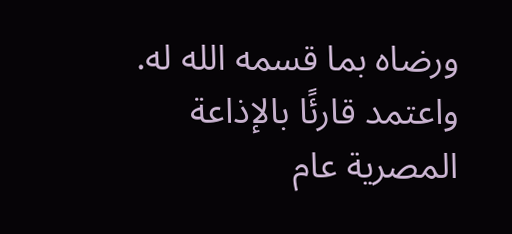ورضاه بما قسمه الله له.
واعتمد قارئًا بالإذاعة المصرية عام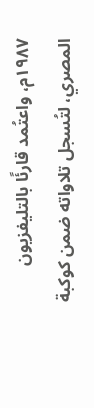١٩٨٧م، واعتُمد قارئًا بالتليفزيون المصري، لتُسجل تلاواته ضمن كوكبة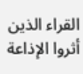القراء الذين أثروا الإذاعة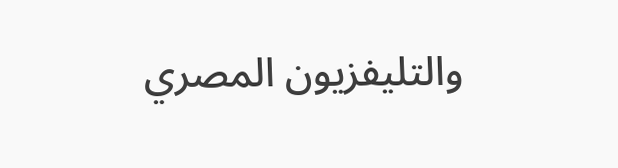والتليفزيون المصري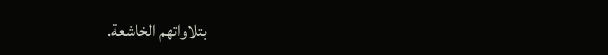بتلاواتهم الخاشعة.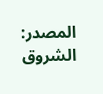المصدر:
الشروق